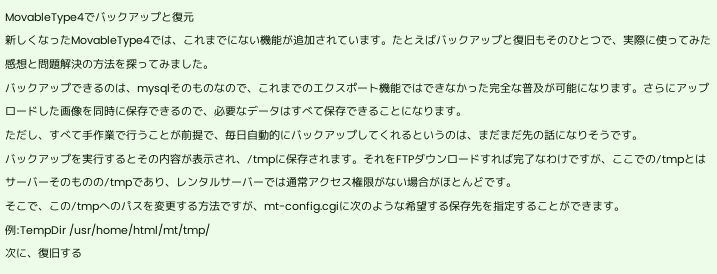MovableType4でバックアップと復元
新しくなったMovableType4では、これまでにない機能が追加されています。たとえばバックアップと復旧もそのひとつで、実際に使ってみた感想と問題解決の方法を探ってみました。
バックアップできるのは、mysqlそのものなので、これまでのエクスポート機能ではできなかった完全な普及が可能になります。さらにアップロードした画像を同時に保存できるので、必要なデータはすべて保存できることになります。
ただし、すべて手作業で行うことが前提で、毎日自動的にバックアップしてくれるというのは、まだまだ先の話になりそうです。
バックアップを実行するとその内容が表示され、/tmpに保存されます。それをFTPダウンロードすれば完了なわけですが、ここでの/tmpとはサーバーそのものの/tmpであり、レンタルサーバーでは通常アクセス権限がない場合がほとんどです。
そこで、この/tmpへのパスを変更する方法ですが、mt-config.cgiに次のような希望する保存先を指定することができます。
例:TempDir /usr/home/html/mt/tmp/
次に、復旧する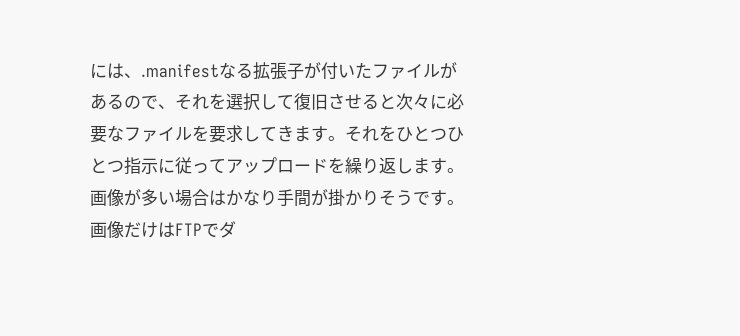には、.manifestなる拡張子が付いたファイルがあるので、それを選択して復旧させると次々に必要なファイルを要求してきます。それをひとつひとつ指示に従ってアップロードを繰り返します。
画像が多い場合はかなり手間が掛かりそうです。画像だけはFTPでダ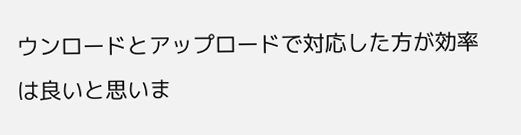ウンロードとアップロードで対応した方が効率は良いと思いま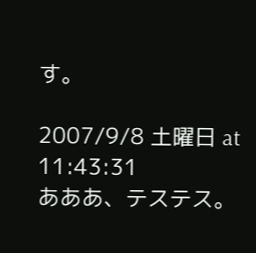す。

2007/9/8 土曜日 at 11:43:31
あああ、テステス。